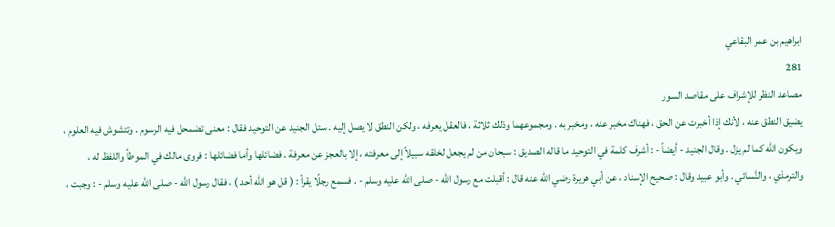ابراهيم بن عمر البقاعي
281
مصاعد النظر للإشراف على مقاصد السور
يضيق النطق عنه ، لأنك إذا أخبرت عن الحق ، فهناك مخبر عنه ، ومخبر به . ومجموعهما وذلك ثلاثة ، فالعقل يعرفه ، ولكن النطق لا يصل إليه . سئل الجنيد عن التوحيد فقال : معنى تضمحل فيه الرسوم . وتتشوش فيه العلوم ، ويكون الله كما لم يزل . وقال الجنيد - أيضاً - : أشرف كلمة في التوحيد ما قاله الصديق : سبحان من لم يجعل لخلقه سبيلاً إلى معرفته ، إلا بالعجز عن معرفة . فضائلها وأما فضائلها : فروى مالك في الموطأ واللفظ له ، والترمذي ، والنَّسائي . وأبو عبيد وقال : صحيح الإسناد ، عن أبي هريرة رضي الله عنه قال : أقبلت مع رسول الله - صلى الله عليه وسلم - . فسمع رجلًا يقرأ : ( قل هو الله أحد ) ، فقال رسول الله - صلى الله عليه وسلم - : وجبت ،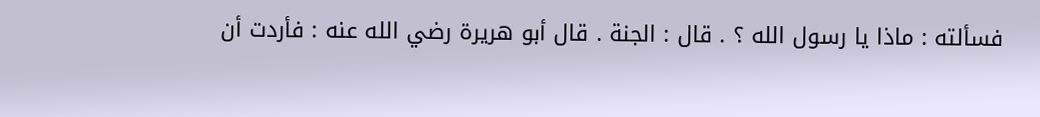فسألته : ماذا يا رسول الله ؟ . قال : الجنة . قال أبو هريرة رضي الله عنه : فأردت أن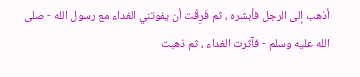أذهب إلى الرجل فأبشره ، ثم فَرِقْت أن يفوتني الغداء مع رسول الله - صلى الله عليه وسلم - فآثرت الغداء ، ثم ذهبت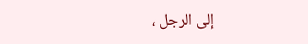إلى الرجل ،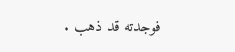فوجدته قد ذهب .